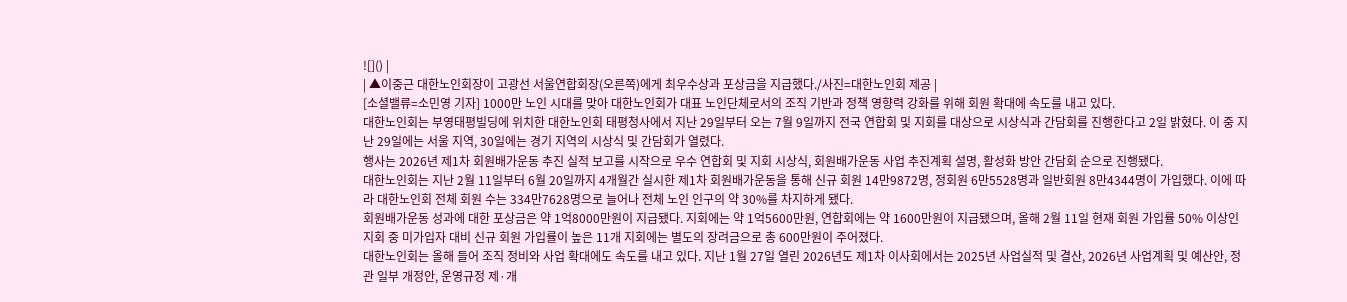![]() |
| ▲이중근 대한노인회장이 고광선 서울연합회장(오른쪽)에게 최우수상과 포상금을 지급했다./사진=대한노인회 제공 |
[소셜밸류=소민영 기자] 1000만 노인 시대를 맞아 대한노인회가 대표 노인단체로서의 조직 기반과 정책 영향력 강화를 위해 회원 확대에 속도를 내고 있다.
대한노인회는 부영태평빌딩에 위치한 대한노인회 태평청사에서 지난 29일부터 오는 7월 9일까지 전국 연합회 및 지회를 대상으로 시상식과 간담회를 진행한다고 2일 밝혔다. 이 중 지난 29일에는 서울 지역, 30일에는 경기 지역의 시상식 및 간담회가 열렸다.
행사는 2026년 제1차 회원배가운동 추진 실적 보고를 시작으로 우수 연합회 및 지회 시상식, 회원배가운동 사업 추진계획 설명, 활성화 방안 간담회 순으로 진행됐다.
대한노인회는 지난 2월 11일부터 6월 20일까지 4개월간 실시한 제1차 회원배가운동을 통해 신규 회원 14만9872명, 정회원 6만5528명과 일반회원 8만4344명이 가입했다. 이에 따라 대한노인회 전체 회원 수는 334만7628명으로 늘어나 전체 노인 인구의 약 30%를 차지하게 됐다.
회원배가운동 성과에 대한 포상금은 약 1억8000만원이 지급됐다. 지회에는 약 1억5600만원, 연합회에는 약 1600만원이 지급됐으며, 올해 2월 11일 현재 회원 가입률 50% 이상인 지회 중 미가입자 대비 신규 회원 가입률이 높은 11개 지회에는 별도의 장려금으로 총 600만원이 주어졌다.
대한노인회는 올해 들어 조직 정비와 사업 확대에도 속도를 내고 있다. 지난 1월 27일 열린 2026년도 제1차 이사회에서는 2025년 사업실적 및 결산, 2026년 사업계획 및 예산안, 정관 일부 개정안, 운영규정 제·개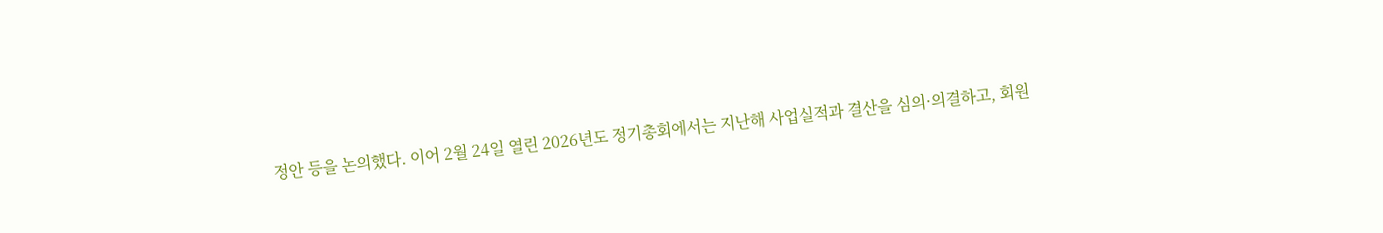정안 등을 논의했다. 이어 2월 24일 열린 2026년도 정기총회에서는 지난해 사업실적과 결산을 심의·의결하고, 회원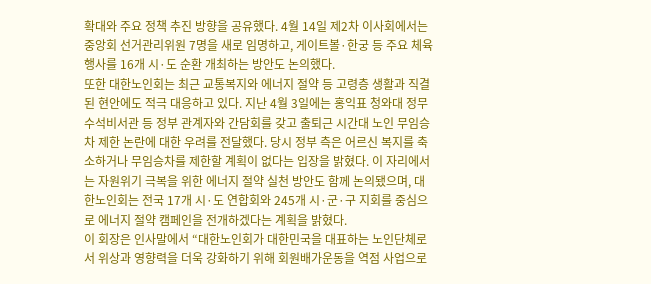확대와 주요 정책 추진 방향을 공유했다. 4월 14일 제2차 이사회에서는 중앙회 선거관리위원 7명을 새로 임명하고, 게이트볼·한궁 등 주요 체육행사를 16개 시·도 순환 개최하는 방안도 논의했다.
또한 대한노인회는 최근 교통복지와 에너지 절약 등 고령층 생활과 직결된 현안에도 적극 대응하고 있다. 지난 4월 3일에는 홍익표 청와대 정무수석비서관 등 정부 관계자와 간담회를 갖고 출퇴근 시간대 노인 무임승차 제한 논란에 대한 우려를 전달했다. 당시 정부 측은 어르신 복지를 축소하거나 무임승차를 제한할 계획이 없다는 입장을 밝혔다. 이 자리에서는 자원위기 극복을 위한 에너지 절약 실천 방안도 함께 논의됐으며, 대한노인회는 전국 17개 시·도 연합회와 245개 시·군·구 지회를 중심으로 에너지 절약 캠페인을 전개하겠다는 계획을 밝혔다.
이 회장은 인사말에서 “대한노인회가 대한민국을 대표하는 노인단체로서 위상과 영향력을 더욱 강화하기 위해 회원배가운동을 역점 사업으로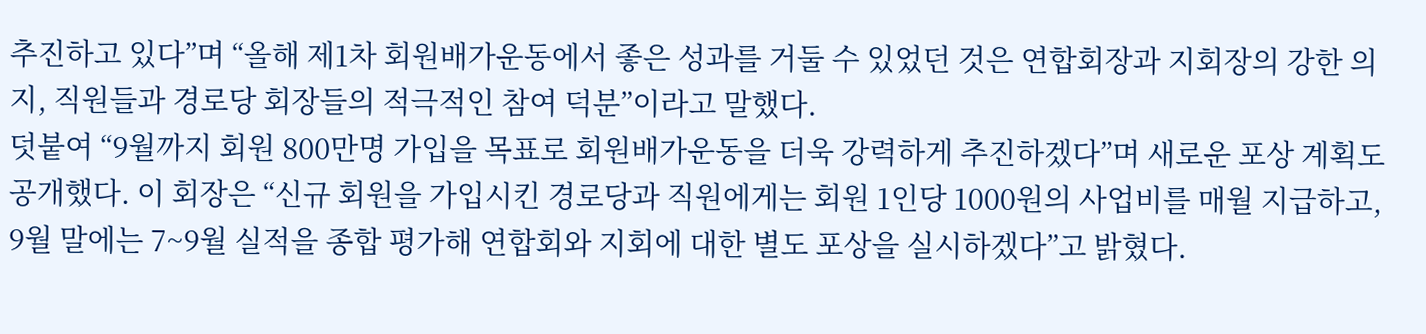추진하고 있다”며 “올해 제1차 회원배가운동에서 좋은 성과를 거둘 수 있었던 것은 연합회장과 지회장의 강한 의지, 직원들과 경로당 회장들의 적극적인 참여 덕분”이라고 말했다.
덧붙여 “9월까지 회원 800만명 가입을 목표로 회원배가운동을 더욱 강력하게 추진하겠다”며 새로운 포상 계획도 공개했다. 이 회장은 “신규 회원을 가입시킨 경로당과 직원에게는 회원 1인당 1000원의 사업비를 매월 지급하고, 9월 말에는 7~9월 실적을 종합 평가해 연합회와 지회에 대한 별도 포상을 실시하겠다”고 밝혔다.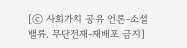[ⓒ 사회가치 공유 언론-소셜밸류. 무단전재-재배포 금지]